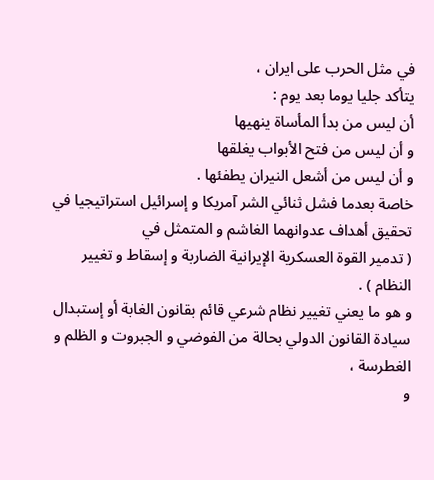في مثل الحرب على ايران ،
يتأكد جليا يوما بعد يوم :
أن ليس من بدأ المأساة ينهيها
و أن ليس من فتح الأبواب يغلقها
و أن ليس من أشعل النيران يطفئها .
خاصة بعدما فشل ثنائي الشر آمريكا و إسرائيل استراتيجيا في تحقيق أهداف عدوانهما الغاشم و المتمثل في
( تدمير القوة العسكرية الإيرانية الضاربة و إسقاط و تغيير النظام ) .
و هو ما يعني تغيير نظام شرعي قائم بقانون الغابة أو إستبدال سيادة القانون الدولي بحالة من الفوضي و الجبروت و الظلم و الغطرسة ،
و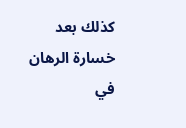كذلك بعد خسارة الرهان في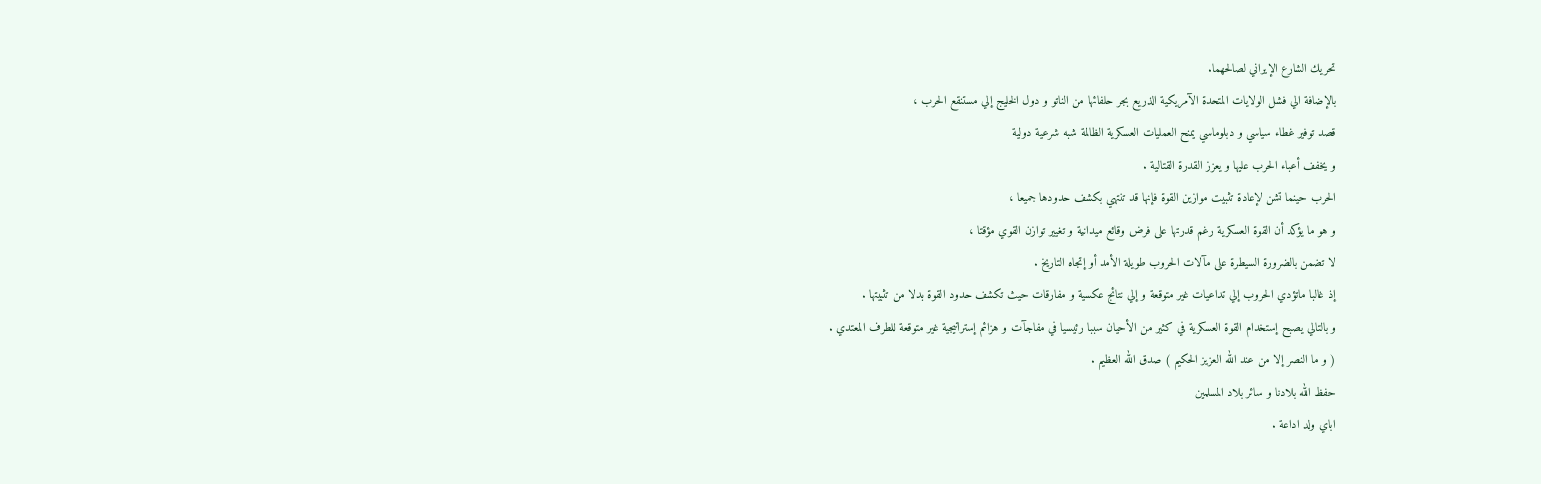تحريك الشارع الإيراني لصالحهما.
بالإضافة الي فشل الولايات المتحدة الآمريكية الذريع بجر حلفائها من الناتو و دول الخليج إلي مستنقع الحرب ،
قصد توفير غطاء سياسي و دبلوماسي يمنح العمليات العسكرية الظالمة شبه شرعية دولية
و يخفف أعباء الحرب عليها و يعزز القدرة القتالية .
الحرب حينما تشن لإعادة تثبيت موازين القوة فإنها قد تنتهي بكشف حدودها جميعا ،
و هو ما يؤكد أن القوة العسكرية رغم قدرتها على فرض وقائع ميدانية و تغيير توازن القوي مؤقتا ،
لا تضمن بالضرورة السيطرة على مآلات الحروب طويلة الأمد أو إتجاه التاريخ .
إذ غالبا ماتؤدي الحروب إلي تداعيات غير متوقعة و إلي نتائج عكسية و مفارقات حيث تكشف حدود القوة بدلا من تثبيتها .
و بالتالي يصبح إستخدام القوة العسكرية في كثير من الأحيان سببا رئيسيا في مفاجآت و هزائم إستراتيجية غير متوقعة للطرف المعتدي .
( و ما النصر إلا من عند الله العزيز الحكيم ) صدق الله العظيم .
حفظ الله بلادنا و سائر بلاد المسلمين
اباي ولد اداعة .